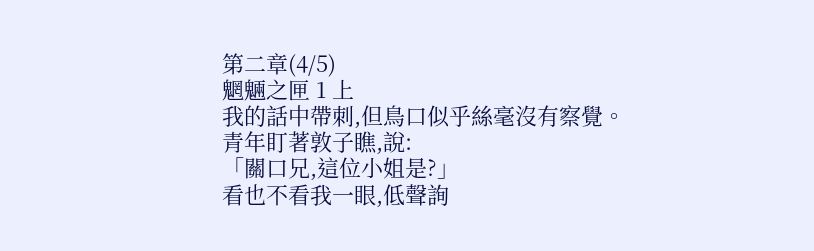第二章(4/5)
魍魎之匣 1 上
我的話中帶刺,但鳥口似乎絲毫沒有察覺。
青年盯著敦子瞧,說:
「關口兄,這位小姐是?」
看也不看我一眼,低聲詢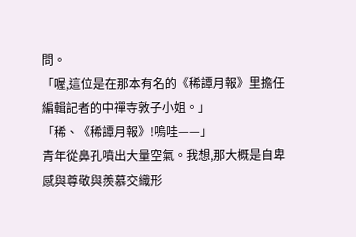問。
「喔,這位是在那本有名的《稀譚月報》里擔任編輯記者的中禪寺敦子小姐。」
「稀、《稀譚月報》!嗚哇——」
青年從鼻孔噴出大量空氣。我想,那大概是自卑感與尊敬與羨慕交織形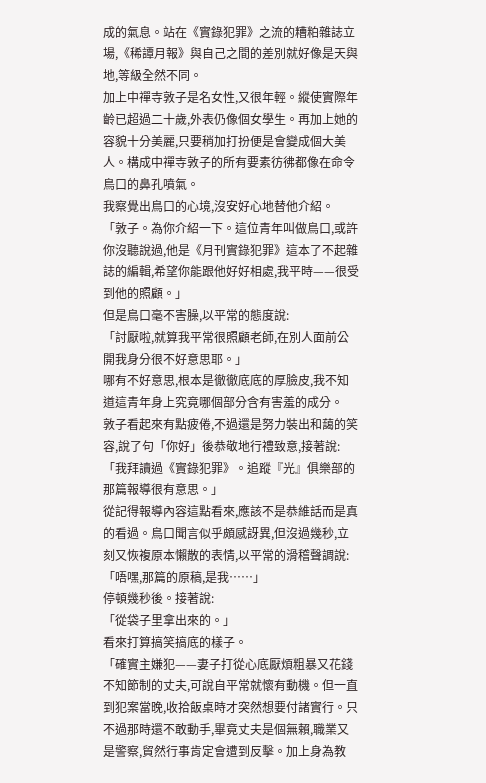成的氣息。站在《實錄犯罪》之流的糟粕雜誌立場,《稀譚月報》與自己之間的差別就好像是天與地,等級全然不同。
加上中禪寺敦子是名女性,又很年輕。縱使實際年齡已超過二十歲,外表仍像個女學生。再加上她的容貌十分美麗,只要稍加打扮便是會變成個大美人。構成中禪寺敦子的所有要素彷彿都像在命令鳥口的鼻孔噴氣。
我察覺出鳥口的心境,沒安好心地替他介紹。
「敦子。為你介紹一下。這位青年叫做鳥口,或許你沒聽說過,他是《月刊實錄犯罪》這本了不起雜誌的編輯,希望你能跟他好好相處,我平時——很受到他的照顧。」
但是鳥口毫不害臊,以平常的態度說:
「討厭啦,就算我平常很照顧老師,在別人面前公開我身分很不好意思耶。」
哪有不好意思,根本是徹徹底底的厚臉皮,我不知道這青年身上究竟哪個部分含有害羞的成分。
敦子看起來有點疲倦,不過還是努力裝出和藹的笑容,說了句「你好」後恭敬地行禮致意,接著說:
「我拜讀過《實錄犯罪》。追蹤『光』俱樂部的那篇報導很有意思。」
從記得報導內容這點看來,應該不是恭維話而是真的看過。鳥口聞言似乎頗感訝異,但沒過幾秒,立刻又恢複原本懶散的表情,以平常的滑稽聲調說:
「唔嘿,那篇的原稿,是我……」
停頓幾秒後。接著說:
「從袋子里拿出來的。」
看來打算搞笑搞底的樣子。
「確實主嫌犯——妻子打從心底厭煩粗暴又花錢不知節制的丈夫,可說自平常就懷有動機。但一直到犯案當晚,收拾飯桌時才突然想要付諸實行。只不過那時還不敢動手,畢竟丈夫是個無賴,職業又是警察,貿然行事肯定會遭到反擊。加上身為教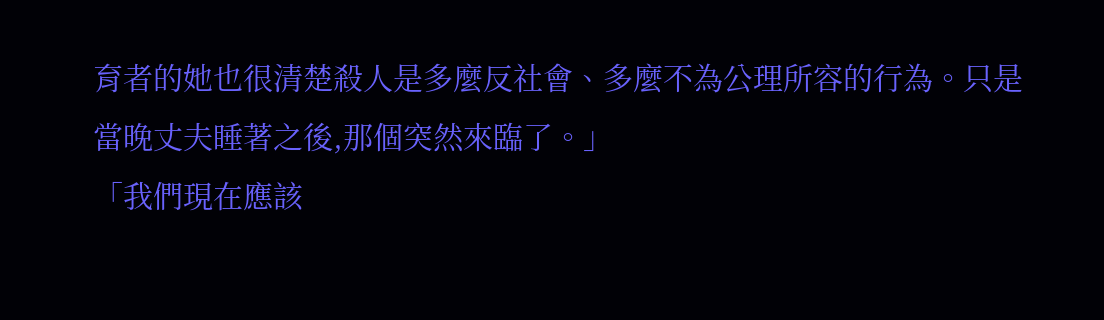育者的她也很清楚殺人是多麼反社會、多麼不為公理所容的行為。只是當晚丈夫睡著之後,那個突然來臨了。」
「我們現在應該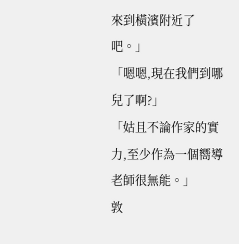來到橫濱附近了吧。」
「嗯嗯,現在我們到哪兒了啊?」
「姑且不論作家的實力,至少作為一個嚮導老師很無能。」
敦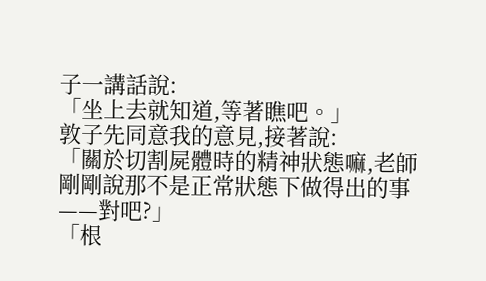子一講話說:
「坐上去就知道,等著瞧吧。」
敦子先同意我的意見,接著說:
「關於切割屍體時的精神狀態嘛,老師剛剛說那不是正常狀態下做得出的事——對吧?」
「根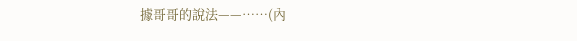據哥哥的說法——……(內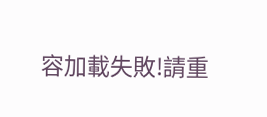容加載失敗!請重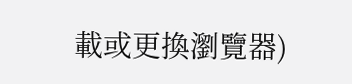載或更換瀏覽器)